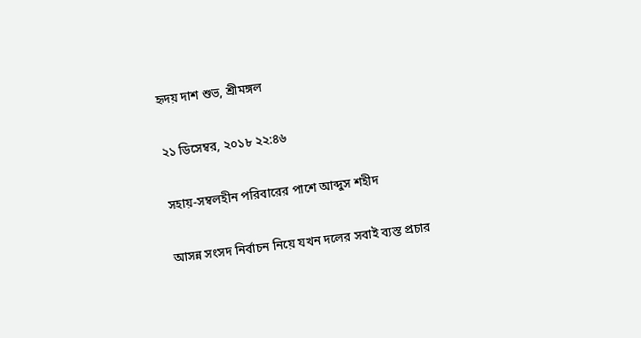হৃদয় দাশ শুভ, শ্রীমঙ্গল

২১ ডিসেম্বর, ২০১৮ ২২:৪৬

সহায়-সম্বলহীন পরিবারের পাশে আব্দুস শহীদ

আসন্ন সংসদ নির্বাচন নিয়ে যখন দলের সবাই ব্যস্ত প্রচার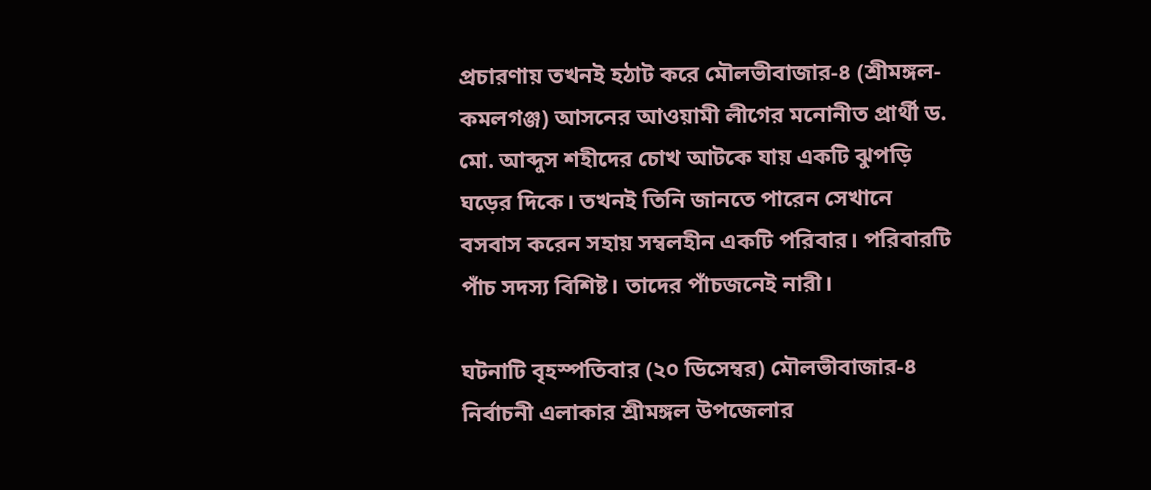প্রচারণায় তখনই হঠাট করে মৌলভীবাজার-৪ (শ্রীমঙ্গল-কমলগঞ্জ) আসনের আওয়ামী লীগের মনোনীত প্রার্থী ড. মো. আব্দুস শহীদের চোখ আটকে যায় একটি ঝুপড়ি ঘড়ের দিকে। তখনই তিনি জানতে পারেন সেখানে বসবাস করেন সহায় সম্বলহীন একটি পরিবার। পরিবারটি পাঁচ সদস্য বিশিষ্ট। তাদের পাঁচজনেই নারী।

ঘটনাটি বৃহস্পতিবার (২০ ডিসেম্বর) মৌলভীবাজার-৪ নির্বাচনী এলাকার শ্রীমঙ্গল উপজেলার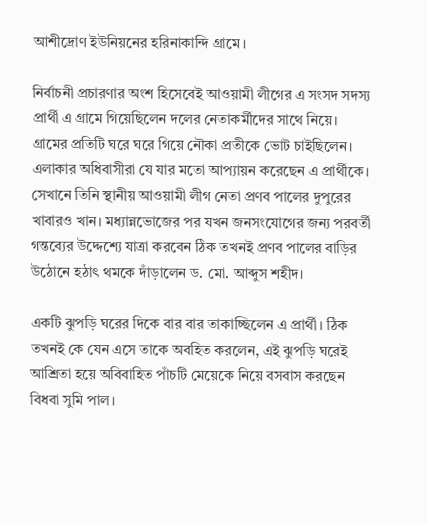আশীদ্রোণ ইউনিয়নের হরিনাকান্দি গ্রামে।

নির্বাচনী প্রচারণার অংশ হিসেবেই আওয়ামী লীগের এ সংসদ সদস্য প্রার্থী এ গ্রামে গিয়েছিলেন দলের নেতাকর্মীদের সাথে নিয়ে। গ্রামের প্রতিটি ঘরে ঘরে গিয়ে নৌকা প্রতীকে ভোট চাইছিলেন। এলাকার অধিবাসীরা যে যার মতো আপ্যায়ন করেছেন এ প্রার্থীকে। সেখানে তিনি স্থানীয় আওয়ামী লীগ নেতা প্রণব পালের দুপুরের খাবারও খান। মধ্যান্নভোজের পর যখন জনসংযোগের জন্য পরবর্তী গন্তব্যের উদ্দেশ্যে যাত্রা করবেন ঠিক তখনই প্রণব পালের বাড়ির উঠোনে হঠাৎ থমকে দাঁড়ালেন ড. মো. আব্দুস শহীদ।

একটি ঝুপড়ি ঘরের দিকে বার বার তাকাচ্ছিলেন এ প্রার্থী। ঠিক তখনই কে যেন এসে তাকে অবহিত করলেন, এই ঝুপড়ি ঘরেই আশ্রিতা হয়ে অবিবাহিত পাঁচটি মেয়েকে নিয়ে বসবাস করছেন বিধবা সুমি পাল।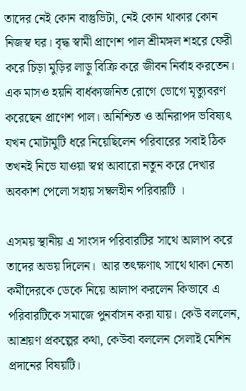তাদের নেই কোন বাস্তুভিটা, নেই কোন থাকার কোন নিজস্ব ঘর। বৃদ্ধ স্বামী প্রাণেশ পাল শ্রীমঙ্গল শহরে ফেরী করে চিড়া মুড়ির লাড়ু বিক্রি করে জীবন নির্বাহ করতেন। এক মাসও হয়নি বার্ধক্যজনিত রোগে ভোগে মৃত্যুবরণ করেছেন প্রাণেশ পাল। অনিশ্চিত ও অনিরাপদ ভবিষ্যৎ যখন মোটামুটি ধরে নিয়েছিলেন পরিবারের সবাই ঠিক তখনই নিভে যাওয়া স্বপ্ন আবারো নতুন করে দেখার অবকাশ পেলো সহায় সম্বলহীন পরিবারটি ।

এসময় স্থানীয় এ সাংসদ পরিবারটির সাথে আলাপ করে তাদের অভয় দিলেন।  আর তৎক্ষণাৎ সাথে থাকা নেতা কর্মীদেরকে ডেকে নিয়ে আলাপ করলেন কিভাবে এ পরিবারটিকে সমাজে পুনর্বাসন করা যায়। কেউ বললেন, আশ্রয়ণ প্রকল্পের কথা, কেউবা বললেন সেলাই মেশিন প্রদানের বিষয়টি।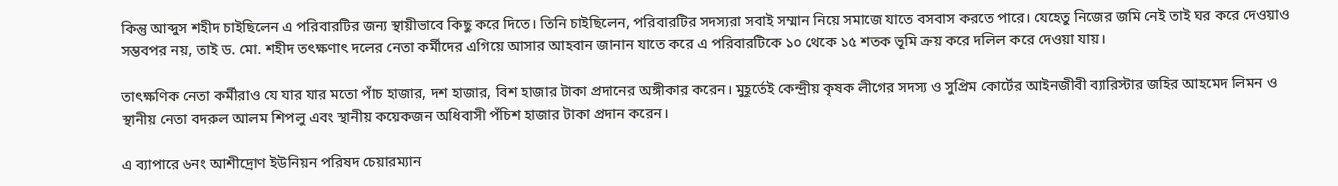কিন্তু আব্দুস শহীদ চাইছিলেন এ পরিবারটির জন্য স্থায়ীভাবে কিছু করে দিতে। তিনি চাইছিলেন, পরিবারটির সদস্যরা সবাই সম্মান নিয়ে সমাজে যাতে বসবাস করতে পারে। যেহেতু নিজের জমি নেই তাই ঘর করে দেওয়াও সম্ভবপর নয়, তাই ড. মো. শহীদ তৎক্ষণাৎ দলের নেতা কর্মীদের এগিয়ে আসার আহবান জানান যাতে করে এ পরিবারটিকে ১০ থেকে ১৫ শতক ভূমি ক্রয় করে দলিল করে দেওয়া যায়।

তাৎক্ষণিক নেতা কর্মীরাও যে যার যার মতো পাঁচ হাজার, দশ হাজার, বিশ হাজার টাকা প্রদানের অঙ্গীকার করেন। মুহূর্তেই কেন্দ্রীয় কৃষক লীগের সদস্য ও সুপ্রিম কোর্টের আইনজীবী ব্যারিস্টার জহির আহমেদ লিমন ও স্থানীয় নেতা বদরুল আলম শিপলু এবং স্থানীয় কয়েকজন অধিবাসী পঁচিশ হাজার টাকা প্রদান করেন।

এ ব্যাপারে ৬নং আশীদ্রোণ ইউনিয়ন পরিষদ চেয়ারম্যান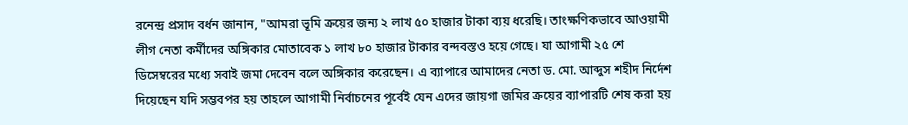রনেন্দ্র প্রসাদ বর্ধন জানান, "আমরা ভূমি ক্রয়ের জন্য ২ লাখ ৫০ হাজার টাকা ব্যয় ধরেছি। তাংক্ষণিকভাবে আওয়ামী লীগ নেতা কর্মীদের অঙ্গিকার মোতাবেক ১ লাখ ৮০ হাজার টাকার বন্দবস্তও হয়ে গেছে। যা আগামী ২৫ শে ডিসেম্বরের মধ্যে সবাই জমা দেবেন বলে অঙ্গিকার করেছেন। এ ব্যাপারে আমাদের নেতা ড. মো. আব্দুস শহীদ নির্দেশ দিয়েছেন যদি সম্ভবপর হয় তাহলে আগামী নির্বাচনের পূর্বেই যেন এদের জায়গা জমির ক্রয়ের ব্যাপারটি শেষ করা হয়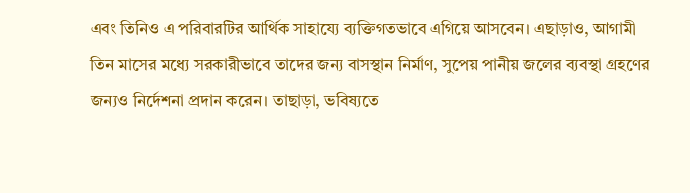এবং তিনিও এ পরিবারটির আর্থিক সাহায্যে ব্যক্তিগতভাবে এগিয়ে আসবেন। এছাড়াও, আগামী তিন মাসের মধ্যে সরকারীভাবে তাদের জন্য বাসস্থান নির্মাণ, সুপেয় পানীয় জলের ব্যবস্থা গ্রহণের জন্যও নির্দেশনা প্রদান করেন। তাছাড়া, ভবিষ্যতে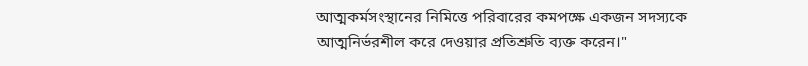আত্মকর্মসংস্থানের নিমিত্তে পরিবারের কমপক্ষে একজন সদস্যকে আত্মনির্ভরশীল করে দেওয়ার প্রতিশ্রুতি ব্যক্ত করেন।"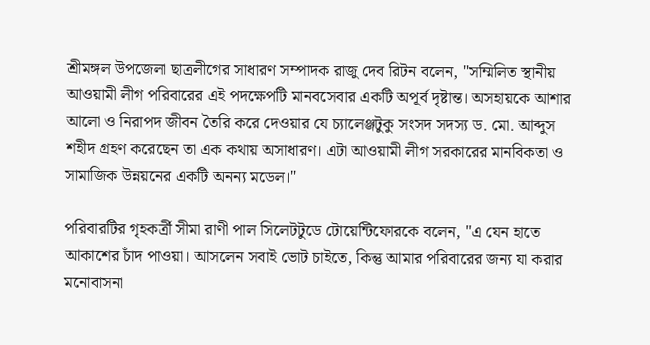শ্রীমঙ্গল উপজেলা ছাত্রলীগের সাধারণ সম্পাদক রাজু দেব রিটন বলেন, "সম্মিলিত স্থানীয় আওয়ামী লীগ পরিবারের এই পদক্ষেপটি মানবসেবার একটি অপূর্ব দৃষ্টান্ত। অসহায়কে আশার আলো ও নিরাপদ জীবন তৈরি করে দেওয়ার যে চ্যালেঞ্জটুকু সংসদ সদস্য ড. মো. আব্দুস শহীদ গ্রহণ করেছেন তা এক কথায় অসাধারণ। এটা আওয়ামী লীগ সরকারের মানবিকতা ও সামাজিক উন্নয়নের একটি অনন্য মডেল।"

পরিবারটির গৃহকর্ত্রী সীমা রাণী পাল সিলেটটুডে টোয়েন্টিফোরকে বলেন, "এ যেন হাতে আকাশের চাঁদ পাওয়া। আসলেন সবাই ভোট চাইতে, কিন্তু আমার পরিবারের জন্য যা করার মনোবাসনা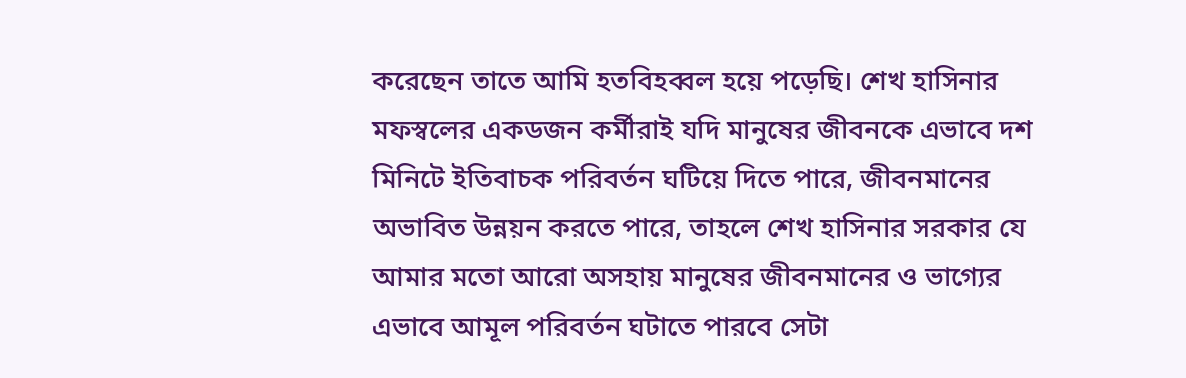করেছেন তাতে আমি হতবিহব্বল হয়ে পড়েছি। শেখ হাসিনার মফস্বলের একডজন কর্মীরাই যদি মানুষের জীবনকে এভাবে দশ মিনিটে ইতিবাচক পরিবর্তন ঘটিয়ে দিতে পারে, জীবনমানের অভাবিত উন্নয়ন করতে পারে, তাহলে শেখ হাসিনার সরকার যে আমার মতো আরো অসহায় মানুষের জীবনমানের ও ভাগ্যের এভাবে আমূল পরিবর্তন ঘটাতে পারবে সেটা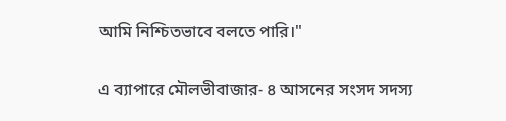আমি নিশ্চিতভাবে বলতে পারি।"

এ ব্যাপারে মৌলভীবাজার- ৪ আসনের সংসদ সদস্য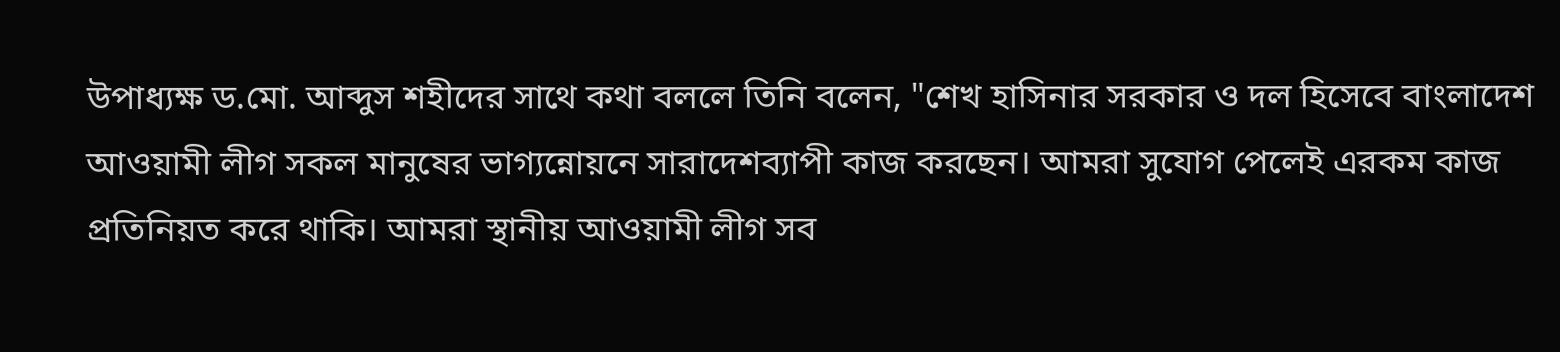উপাধ্যক্ষ ড.মো. আব্দুস শহীদের সাথে কথা বললে তিনি বলেন, "শেখ হাসিনার সরকার ও দল হিসেবে বাংলাদেশ আওয়ামী লীগ সকল মানুষের ভাগ্যন্নোয়নে সারাদেশব্যাপী কাজ করছেন। আমরা সুযোগ পেলেই এরকম কাজ প্রতিনিয়ত করে থাকি। আমরা স্থানীয় আওয়ামী লীগ সব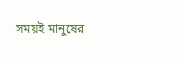সময়ই মানুষের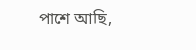পাশে আছি,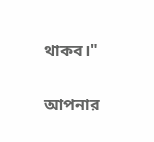থাকব।"

আপনার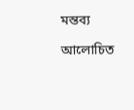মন্তব্য

আলোচিত